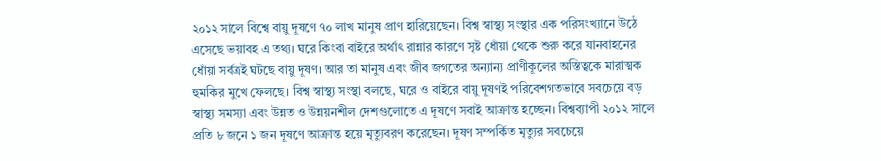২০১২ সালে বিশ্বে বায়ু দূষণে ৭০ লাখ মানুষ প্রাণ হারিয়েছেন। বিশ্ব স্বাস্থ্য সংস্থার এক পরিসংখ্যানে উঠে এসেছে ভয়াবহ এ তথ্য। ঘরে কিংবা বাইরে অর্থাৎ রান্নার কারণে সৃষ্ট ধোঁয়া থেকে শুরু করে যানবাহনের ধোঁয়া সর্বত্রই ঘটছে বায়ু দূষণ। আর তা মানুষ এবং জীব জগতের অন্যান্য প্রাণীকূলের অস্তিত্বকে মারাত্মক হুমকির মুখে ফেলছে। বিশ্ব স্বাস্থ্য সংস্থা বলছে, ঘরে ও বাইরে বায়ু দূষণই পরিবেশগতভাবে সবচেয়ে বড় স্বাস্থ্য সমস্যা এবং উন্নত ও উন্নয়নশীল দেশগুলোতে এ দূষণে সবাই আক্রান্ত হচ্ছেন। বিশ্বব্যাপী ২০১২ সালে প্রতি ৮ জনে ১ জন দূষণে আক্রান্ত হয়ে মৃত্যুবরণ করেছেন। দূষণ সম্পর্কিত মৃত্যুর সবচেয়ে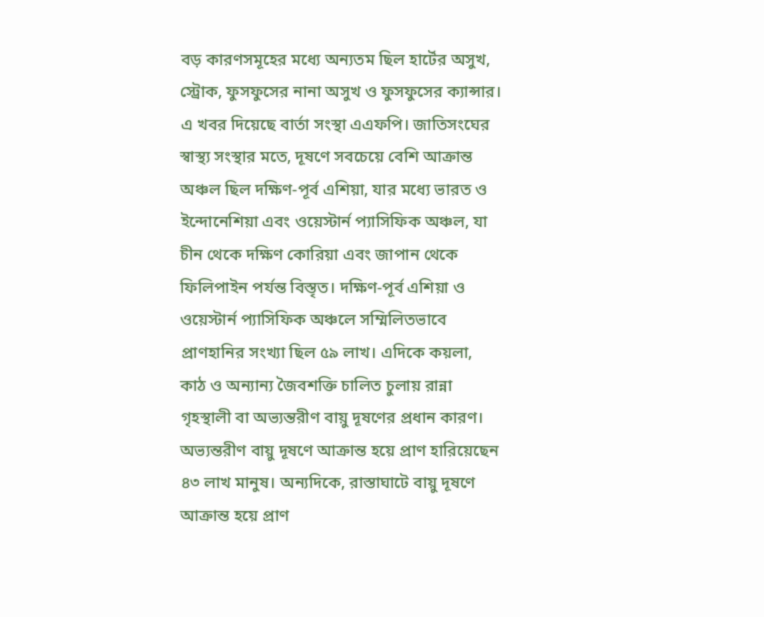বড় কারণসমূহের মধ্যে অন্যতম ছিল হার্টের অসুখ, স্ট্রোক, ফুসফুসের নানা অসুখ ও ফুসফুসের ক্যান্সার। এ খবর দিয়েছে বার্তা সংস্থা এএফপি। জাতিসংঘের স্বাস্থ্য সংস্থার মতে, দূষণে সবচেয়ে বেশি আক্রান্ত অঞ্চল ছিল দক্ষিণ-পূর্ব এশিয়া, যার মধ্যে ভারত ও ইন্দোনেশিয়া এবং ওয়েস্টার্ন প্যাসিফিক অঞ্চল, যা চীন থেকে দক্ষিণ কোরিয়া এবং জাপান থেকে ফিলিপাইন পর্যন্ত বিস্তৃত। দক্ষিণ-পূর্ব এশিয়া ও ওয়েস্টার্ন প্যাসিফিক অঞ্চলে সম্মিলিতভাবে প্রাণহানির সংখ্যা ছিল ৫৯ লাখ। এদিকে কয়লা, কাঠ ও অন্যান্য জৈবশক্তি চালিত চুলায় রান্না গৃহস্থালী বা অভ্যন্তরীণ বায়ু দূষণের প্রধান কারণ। অভ্যন্তরীণ বায়ু দূষণে আক্রান্ত হয়ে প্রাণ হারিয়েছেন ৪৩ লাখ মানুষ। অন্যদিকে, রাস্তাঘাটে বায়ু দূষণে আক্রান্ত হয়ে প্রাণ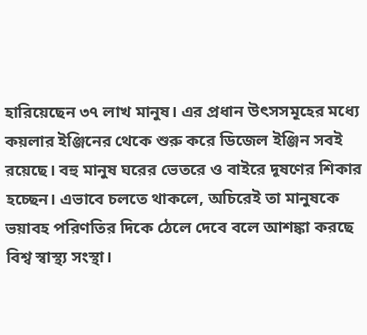হারিয়েছেন ৩৭ লাখ মানুষ। এর প্রধান উৎসসমূহের মধ্যে কয়লার ইঞ্জিনের থেকে শুরু করে ডিজেল ইঞ্জিন সবই রয়েছে। বহু মানুষ ঘরের ভেতরে ও বাইরে দূষণের শিকার হচ্ছেন। এভাবে চলতে থাকলে, অচিরেই তা মানুষকে ভয়াবহ পরিণতির দিকে ঠেলে দেবে বলে আশঙ্কা করছে বিশ্ব স্বাস্থ্য সংস্থা।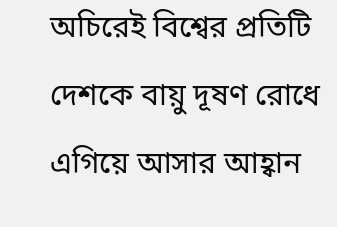অচিরেই বিশ্বের প্রতিটি দেশকে বায়ু দূষণ রোধে এগিয়ে আসার আহ্বান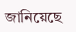জানিয়েছে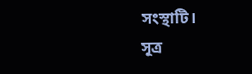সংস্থাটি।
সূত্র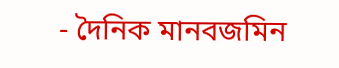- দৈনিক মানবজমিন